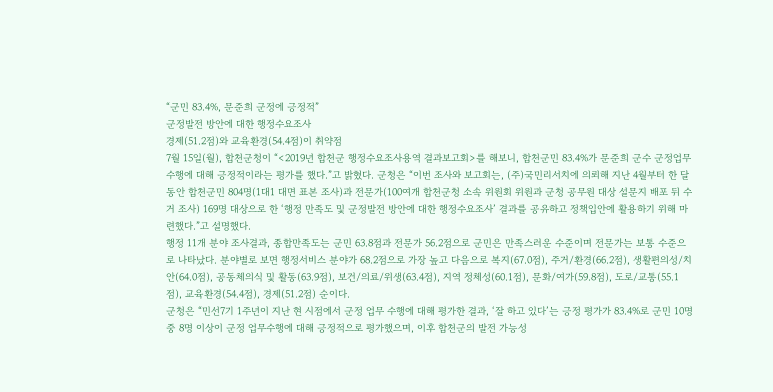“군민 83.4%, 문준희 군정에 긍정적”
군정발전 방안에 대한 행정수요조사
경제(51.2점)와 교육환경(54.4점)이 취약점
7월 15일(월), 합천군청이 “<2019년 합천군 행정수요조사용역 결과보고회>를 해보니, 합천군민 83.4%가 문준희 군수 군정업무 수행에 대해 긍정적이라는 평가를 했다.”고 밝혔다. 군청은 “이번 조사와 보고회는, (주)국민리서치에 의뢰해 지난 4월부터 한 달 동안 합천군민 804명(1대1 대면 표본 조사)과 전문가(100여개 합천군청 소속 위원회 위원과 군청 공무원 대상 설문지 배포 뒤 수거 조사) 169명 대상으로 한 ‘행정 만족도 및 군정발전 방안에 대한 행정수요조사’ 결과를 공유하고 정책입안에 활용하기 위해 마련했다.”고 설명했다.
행정 11개 분야 조사결과, 종합만족도는 군민 63.8점과 전문가 56.2점으로 군민은 만족스러운 수준이며 전문가는 보통 수준으로 나타났다. 분야별로 보면 행정서비스 분야가 68.2점으로 가장 높고 다음으로 복지(67.0점), 주거/환경(66.2점), 생활편의성/치안(64.0점), 공동체의식 및 활동(63.9점), 보건/의료/위생(63.4점), 지역 정체성(60.1점), 문화/여가(59.8점), 도로/교통(55.1점), 교육환경(54.4점), 경제(51.2점) 순이다.
군청은 “민선7기 1주년이 지난 현 시점에서 군정 업무 수행에 대해 평가한 결과, ‘잘 하고 있다’는 긍정 평가가 83.4%로 군민 10명 중 8명 이상이 군정 업무수행에 대해 긍정적으로 평가했으며, 이후 합천군의 발전 가능성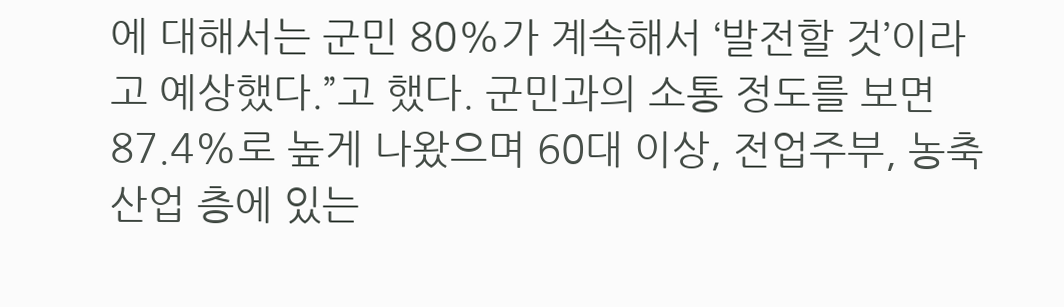에 대해서는 군민 80%가 계속해서 ‘발전할 것’이라고 예상했다.”고 했다. 군민과의 소통 정도를 보면 87.4%로 높게 나왔으며 60대 이상, 전업주부, 농축산업 층에 있는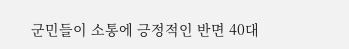군민들이 소통에 긍정적인 반면 40대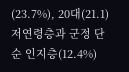(23.7%), 20대(21.1) 저연령층과 군정 단순 인지층(12.4%)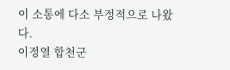이 소통에 다소 부정적으로 나왔다.
이정열 합천군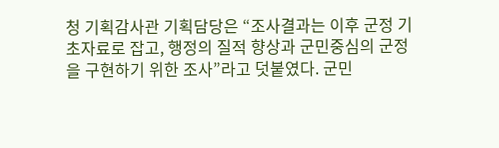청 기획감사관 기획담당은 “조사결과는 이후 군정 기초자료로 잡고, 행정의 질적 향상과 군민중심의 군정을 구현하기 위한 조사”라고 덧붙였다. 군민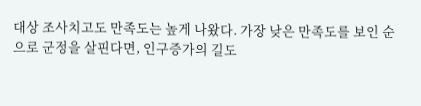대상 조사치고도 만족도는 높게 나왔다. 가장 낮은 만족도를 보인 순으로 군정을 살핀다면, 인구증가의 길도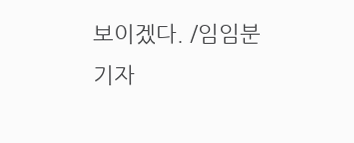보이겠다. /임임분 기자